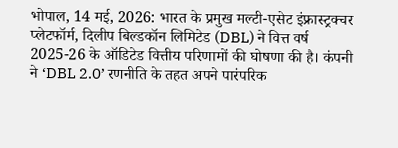भोपाल, 14 मई, 2026: भारत के प्रमुख मल्टी-एसेट इंफ्रास्ट्रक्चर प्लेटफॉर्म, दिलीप बिल्डकॉन लिमिटेड (DBL) ने वित्त वर्ष 2025-26 के ऑडिटेड वित्तीय परिणामों की घोषणा की है। कंपनी ने ‘DBL 2.0’ रणनीति के तहत अपने पारंपरिक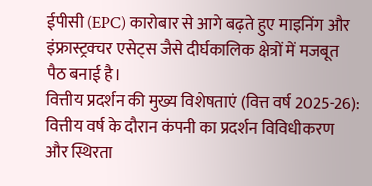ईपीसी (EPC) कारोबार से आगे बढ़ते हुए माइनिंग और इंफ्रास्ट्रक्चर एसेट्स जैसे दीर्घकालिक क्षेत्रों में मजबूत पैठ बनाई है।
वित्तीय प्रदर्शन की मुख्य विशेषताएं (वित्त वर्ष 2025-26): वित्तीय वर्ष के दौरान कंपनी का प्रदर्शन विविधीकरण और स्थिरता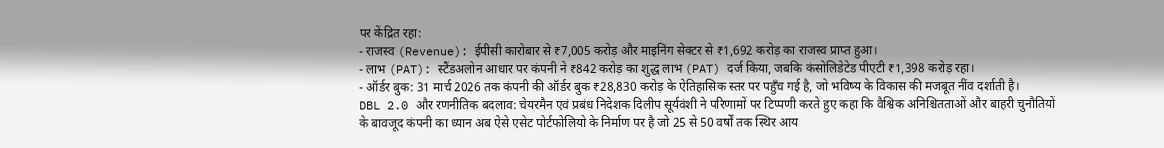पर केंद्रित रहा:
- राजस्व (Revenue): ईपीसी कारोबार से ₹7,005 करोड़ और माइनिंग सेक्टर से ₹1,692 करोड़ का राजस्व प्राप्त हुआ।
- लाभ (PAT): स्टैंडअलोन आधार पर कंपनी ने ₹842 करोड़ का शुद्ध लाभ (PAT) दर्ज किया, जबकि कंसोलिडेटेड पीएटी ₹1,398 करोड़ रहा।
- ऑर्डर बुक: 31 मार्च 2026 तक कंपनी की ऑर्डर बुक ₹28,830 करोड़ के ऐतिहासिक स्तर पर पहुँच गई है, जो भविष्य के विकास की मजबूत नींव दर्शाती है।
DBL 2.0 और रणनीतिक बदलाव: चेयरमैन एवं प्रबंध निदेशक दिलीप सूर्यवंशी ने परिणामों पर टिप्पणी करते हुए कहा कि वैश्विक अनिश्चितताओं और बाहरी चुनौतियों के बावजूद कंपनी का ध्यान अब ऐसे एसेट पोर्टफोलियो के निर्माण पर है जो 25 से 50 वर्षों तक स्थिर आय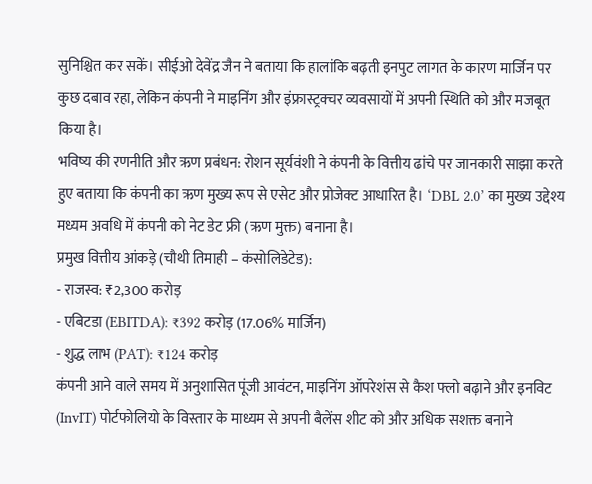सुनिश्चित कर सकें। सीईओ देवेंद्र जैन ने बताया कि हालांकि बढ़ती इनपुट लागत के कारण मार्जिन पर कुछ दबाव रहा, लेकिन कंपनी ने माइनिंग और इंफ्रास्ट्रक्चर व्यवसायों में अपनी स्थिति को और मजबूत किया है।
भविष्य की रणनीति और ऋण प्रबंधन: रोशन सूर्यवंशी ने कंपनी के वित्तीय ढांचे पर जानकारी साझा करते हुए बताया कि कंपनी का ऋण मुख्य रूप से एसेट और प्रोजेक्ट आधारित है। ‘DBL 2.0’ का मुख्य उद्देश्य मध्यम अवधि में कंपनी को नेट डेट फ्री (ऋण मुक्त) बनाना है।
प्रमुख वित्तीय आंकड़े (चौथी तिमाही – कंसोलिडेटेड):
- राजस्व: ₹2,300 करोड़
- एबिटडा (EBITDA): ₹392 करोड़ (17.06% मार्जिन)
- शुद्ध लाभ (PAT): ₹124 करोड़
कंपनी आने वाले समय में अनुशासित पूंजी आवंटन, माइनिंग ऑपरेशंस से कैश फ्लो बढ़ाने और इनविट (InvIT) पोर्टफोलियो के विस्तार के माध्यम से अपनी बैलेंस शीट को और अधिक सशक्त बनाने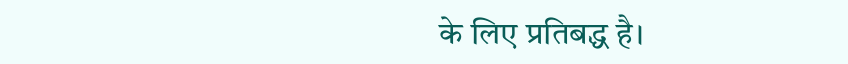के लिए प्रतिबद्ध है।